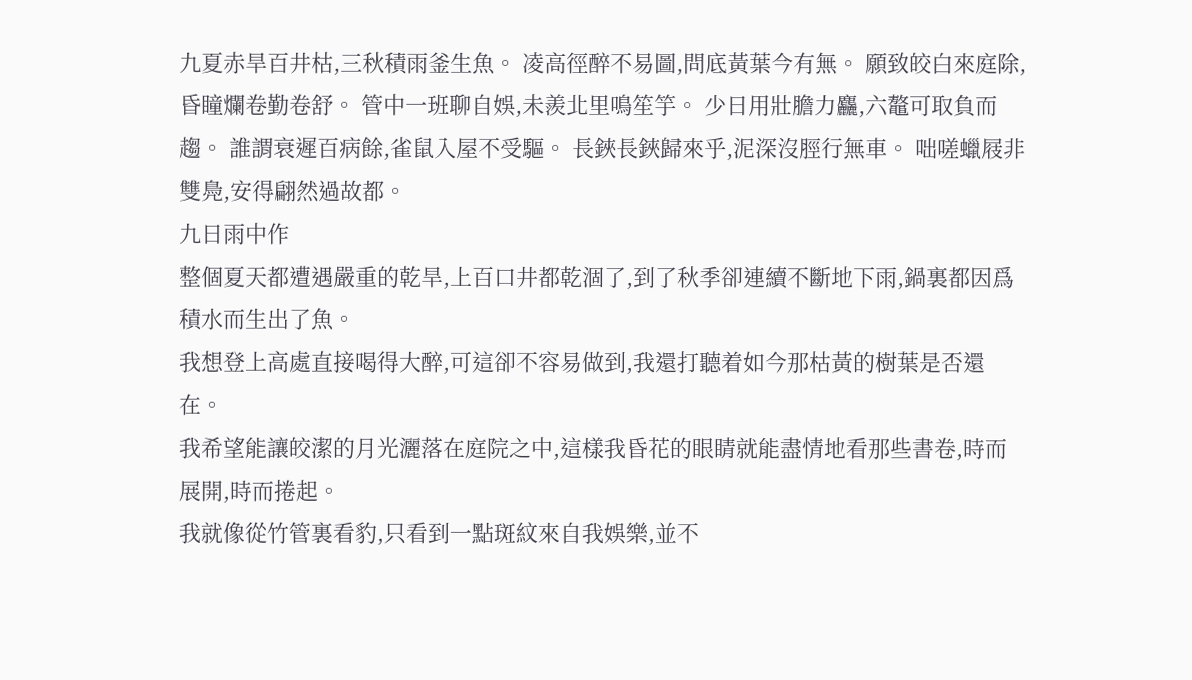九夏赤旱百井枯,三秋積雨釜生魚。 凌高徑醉不易圖,問底黃葉今有無。 願致皎白來庭除,昏瞳爛卷勤卷舒。 管中一班聊自娛,未羨北里鳴笙竽。 少日用壯膽力麤,六鼇可取負而趨。 誰謂衰遲百病餘,雀鼠入屋不受驅。 長鋏長鋏歸來乎,泥深沒脛行無車。 咄嗟蠟屐非雙鳧,安得翩然過故都。
九日雨中作
整個夏天都遭遇嚴重的乾旱,上百口井都乾涸了,到了秋季卻連續不斷地下雨,鍋裏都因爲積水而生出了魚。
我想登上高處直接喝得大醉,可這卻不容易做到,我還打聽着如今那枯黃的樹葉是否還在。
我希望能讓皎潔的月光灑落在庭院之中,這樣我昏花的眼睛就能盡情地看那些書卷,時而展開,時而捲起。
我就像從竹管裏看豹,只看到一點斑紋來自我娛樂,並不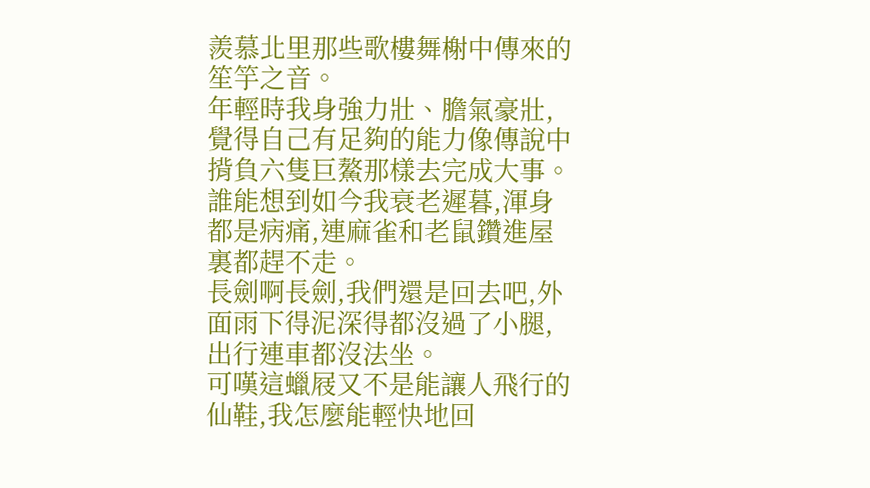羨慕北里那些歌樓舞榭中傳來的笙竽之音。
年輕時我身強力壯、膽氣豪壯,覺得自己有足夠的能力像傳說中揹負六隻巨鰲那樣去完成大事。
誰能想到如今我衰老遲暮,渾身都是病痛,連麻雀和老鼠鑽進屋裏都趕不走。
長劍啊長劍,我們還是回去吧,外面雨下得泥深得都沒過了小腿,出行連車都沒法坐。
可嘆這蠟屐又不是能讓人飛行的仙鞋,我怎麼能輕快地回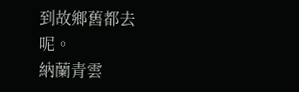到故鄉舊都去呢。
納蘭青雲